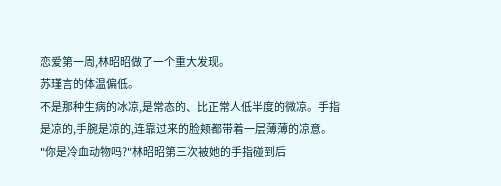恋爱第一周,林昭昭做了一个重大发现。
苏瑾言的体温偏低。
不是那种生病的冰凉,是常态的、比正常人低半度的微凉。手指是凉的,手腕是凉的,连靠过来的脸颊都带着一层薄薄的凉意。
"你是冷血动物吗?"林昭昭第三次被她的手指碰到后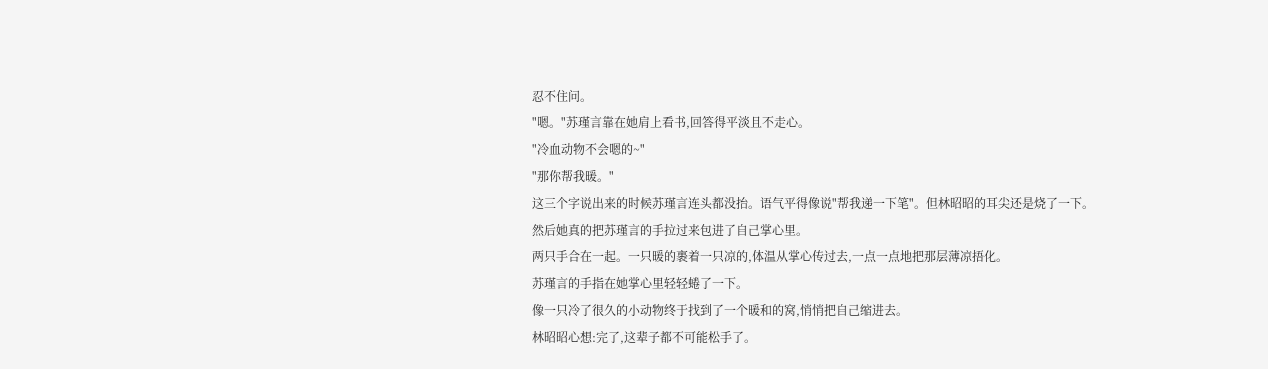忍不住问。
"嗯。"苏瑾言靠在她肩上看书,回答得平淡且不走心。
"冷血动物不会嗯的~"
"那你帮我暖。"
这三个字说出来的时候苏瑾言连头都没抬。语气平得像说"帮我递一下笔"。但林昭昭的耳尖还是烧了一下。
然后她真的把苏瑾言的手拉过来包进了自己掌心里。
两只手合在一起。一只暖的裹着一只凉的,体温从掌心传过去,一点一点地把那层薄凉捂化。
苏瑾言的手指在她掌心里轻轻蜷了一下。
像一只冷了很久的小动物终于找到了一个暖和的窝,悄悄把自己缩进去。
林昭昭心想:完了,这辈子都不可能松手了。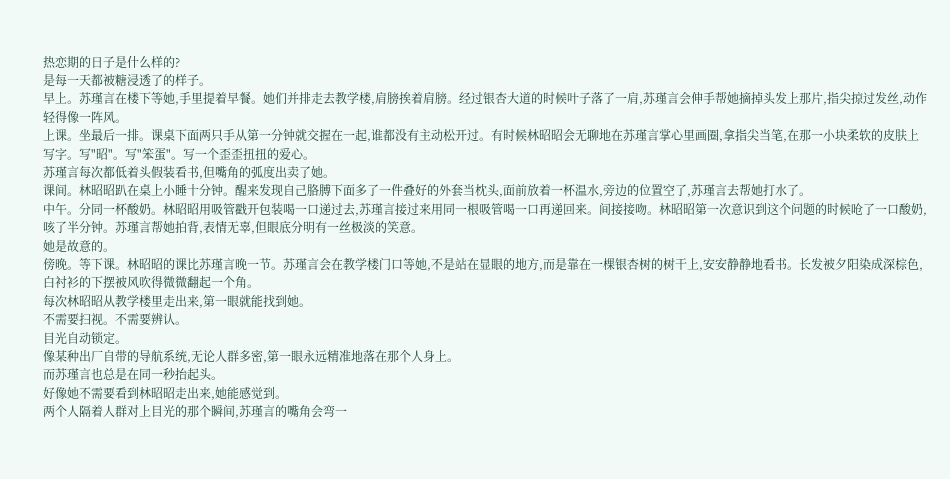热恋期的日子是什么样的?
是每一天都被糖浸透了的样子。
早上。苏瑾言在楼下等她,手里提着早餐。她们并排走去教学楼,肩膀挨着肩膀。经过银杏大道的时候叶子落了一肩,苏瑾言会伸手帮她摘掉头发上那片,指尖掠过发丝,动作轻得像一阵风。
上课。坐最后一排。课桌下面两只手从第一分钟就交握在一起,谁都没有主动松开过。有时候林昭昭会无聊地在苏瑾言掌心里画圈,拿指尖当笔,在那一小块柔软的皮肤上写字。写"昭"。写"笨蛋"。写一个歪歪扭扭的爱心。
苏瑾言每次都低着头假装看书,但嘴角的弧度出卖了她。
课间。林昭昭趴在桌上小睡十分钟。醒来发现自己胳膊下面多了一件叠好的外套当枕头,面前放着一杯温水,旁边的位置空了,苏瑾言去帮她打水了。
中午。分同一杯酸奶。林昭昭用吸管戳开包装喝一口递过去,苏瑾言接过来用同一根吸管喝一口再递回来。间接接吻。林昭昭第一次意识到这个问题的时候呛了一口酸奶,咳了半分钟。苏瑾言帮她拍背,表情无辜,但眼底分明有一丝极淡的笑意。
她是故意的。
傍晚。等下课。林昭昭的课比苏瑾言晚一节。苏瑾言会在教学楼门口等她,不是站在显眼的地方,而是靠在一棵银杏树的树干上,安安静静地看书。长发被夕阳染成深棕色,白衬衫的下摆被风吹得微微翻起一个角。
每次林昭昭从教学楼里走出来,第一眼就能找到她。
不需要扫视。不需要辨认。
目光自动锁定。
像某种出厂自带的导航系统,无论人群多密,第一眼永远精准地落在那个人身上。
而苏瑾言也总是在同一秒抬起头。
好像她不需要看到林昭昭走出来,她能感觉到。
两个人隔着人群对上目光的那个瞬间,苏瑾言的嘴角会弯一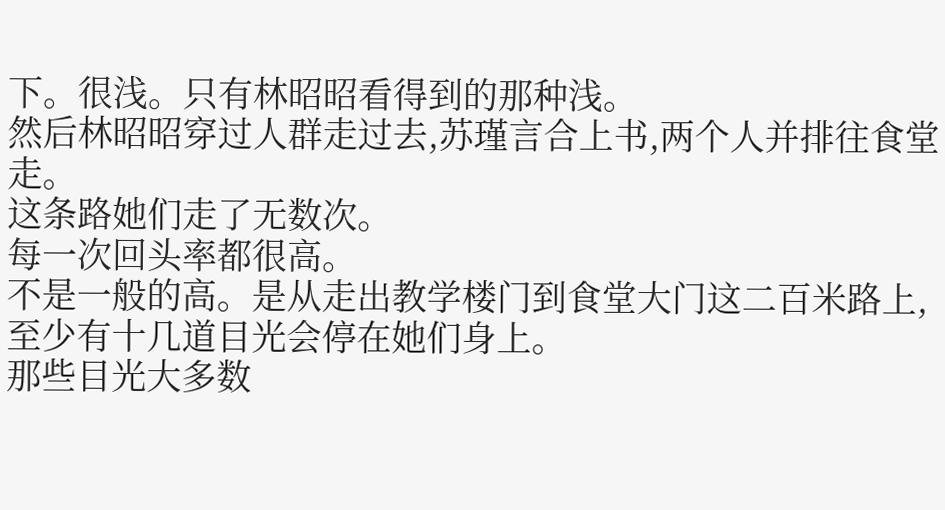下。很浅。只有林昭昭看得到的那种浅。
然后林昭昭穿过人群走过去,苏瑾言合上书,两个人并排往食堂走。
这条路她们走了无数次。
每一次回头率都很高。
不是一般的高。是从走出教学楼门到食堂大门这二百米路上,至少有十几道目光会停在她们身上。
那些目光大多数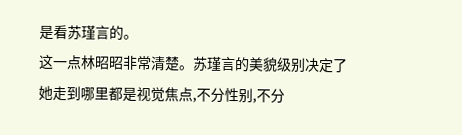是看苏瑾言的。
这一点林昭昭非常清楚。苏瑾言的美貌级别决定了她走到哪里都是视觉焦点,不分性别,不分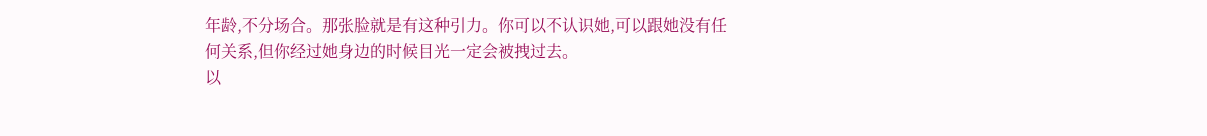年龄,不分场合。那张脸就是有这种引力。你可以不认识她,可以跟她没有任何关系,但你经过她身边的时候目光一定会被拽过去。
以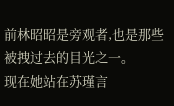前林昭昭是旁观者,也是那些被拽过去的目光之一。
现在她站在苏瑾言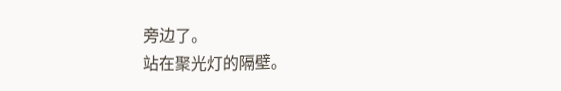旁边了。
站在聚光灯的隔壁。